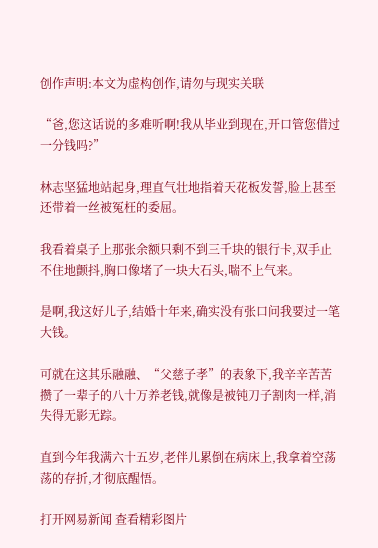创作声明:本文为虚构创作,请勿与现实关联

“爸,您这话说的多难听啊!我从毕业到现在,开口管您借过一分钱吗?”

林志坚猛地站起身,理直气壮地指着天花板发誓,脸上甚至还带着一丝被冤枉的委屈。

我看着桌子上那张余额只剩不到三千块的银行卡,双手止不住地颤抖,胸口像堵了一块大石头,喘不上气来。

是啊,我这好儿子,结婚十年来,确实没有张口问我要过一笔大钱。

可就在这其乐融融、“父慈子孝”的表象下,我辛辛苦苦攒了一辈子的八十万养老钱,就像是被钝刀子割肉一样,消失得无影无踪。

直到今年我满六十五岁,老伴儿累倒在病床上,我拿着空荡荡的存折,才彻底醒悟。

打开网易新闻 查看精彩图片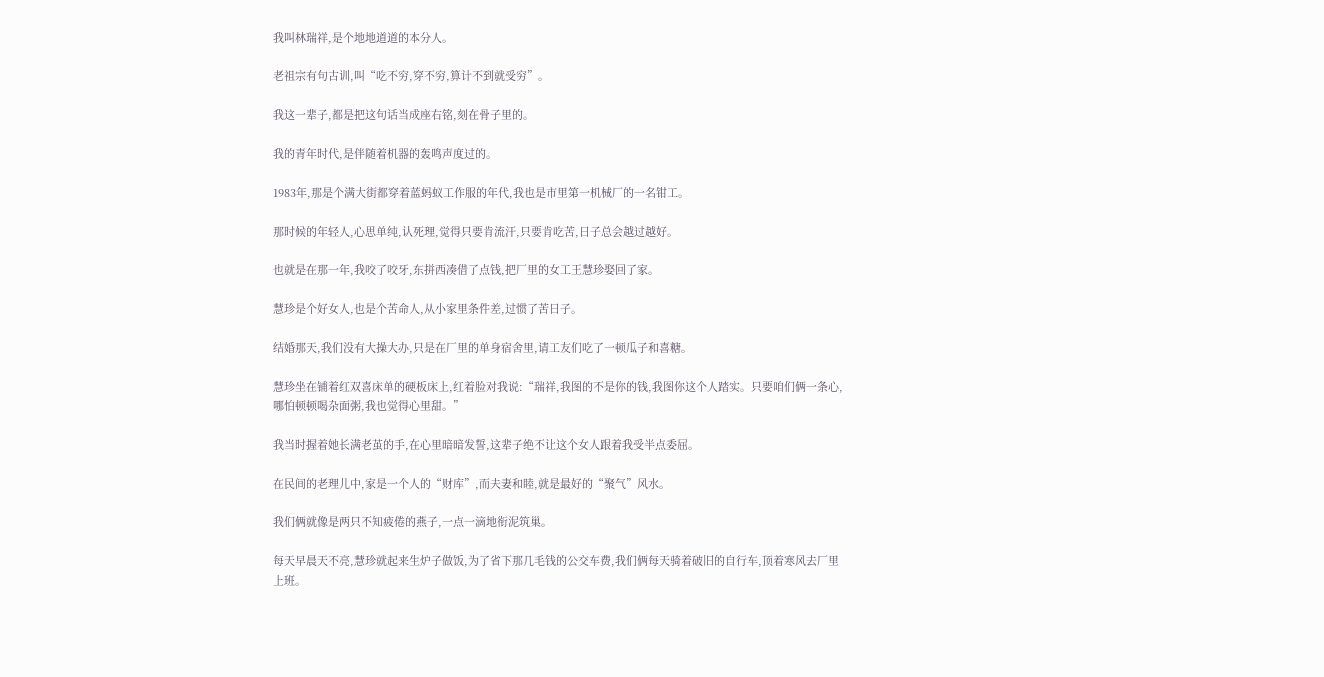我叫林瑞祥,是个地地道道的本分人。

老祖宗有句古训,叫“吃不穷,穿不穷,算计不到就受穷”。

我这一辈子,都是把这句话当成座右铭,刻在骨子里的。

我的青年时代,是伴随着机器的轰鸣声度过的。

1983年,那是个满大街都穿着蓝蚂蚁工作服的年代,我也是市里第一机械厂的一名钳工。

那时候的年轻人,心思单纯,认死理,觉得只要肯流汗,只要肯吃苦,日子总会越过越好。

也就是在那一年,我咬了咬牙,东拼西凑借了点钱,把厂里的女工王慧珍娶回了家。

慧珍是个好女人,也是个苦命人,从小家里条件差,过惯了苦日子。

结婚那天,我们没有大操大办,只是在厂里的单身宿舍里,请工友们吃了一顿瓜子和喜糖。

慧珍坐在铺着红双喜床单的硬板床上,红着脸对我说:“瑞祥,我图的不是你的钱,我图你这个人踏实。只要咱们俩一条心,哪怕顿顿喝杂面粥,我也觉得心里甜。”

我当时握着她长满老茧的手,在心里暗暗发誓,这辈子绝不让这个女人跟着我受半点委屈。

在民间的老理儿中,家是一个人的“财库”,而夫妻和睦,就是最好的“聚气”风水。

我们俩就像是两只不知疲倦的燕子,一点一滴地衔泥筑巢。

每天早晨天不亮,慧珍就起来生炉子做饭,为了省下那几毛钱的公交车费,我们俩每天骑着破旧的自行车,顶着寒风去厂里上班。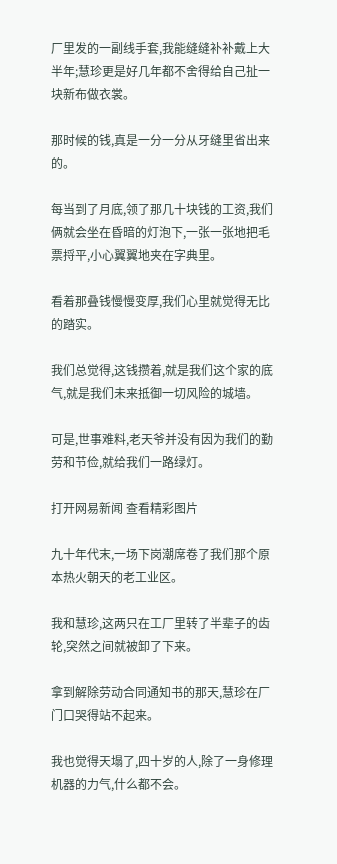厂里发的一副线手套,我能缝缝补补戴上大半年;慧珍更是好几年都不舍得给自己扯一块新布做衣裳。

那时候的钱,真是一分一分从牙缝里省出来的。

每当到了月底,领了那几十块钱的工资,我们俩就会坐在昏暗的灯泡下,一张一张地把毛票捋平,小心翼翼地夹在字典里。

看着那叠钱慢慢变厚,我们心里就觉得无比的踏实。

我们总觉得,这钱攒着,就是我们这个家的底气,就是我们未来抵御一切风险的城墙。

可是,世事难料,老天爷并没有因为我们的勤劳和节俭,就给我们一路绿灯。

打开网易新闻 查看精彩图片

九十年代末,一场下岗潮席卷了我们那个原本热火朝天的老工业区。

我和慧珍,这两只在工厂里转了半辈子的齿轮,突然之间就被卸了下来。

拿到解除劳动合同通知书的那天,慧珍在厂门口哭得站不起来。

我也觉得天塌了,四十岁的人,除了一身修理机器的力气,什么都不会。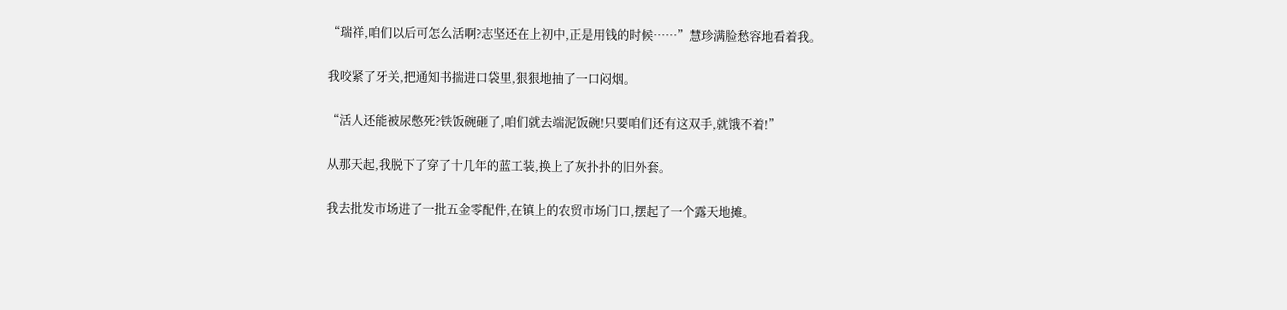“瑞祥,咱们以后可怎么活啊?志坚还在上初中,正是用钱的时候……”慧珍满脸愁容地看着我。

我咬紧了牙关,把通知书揣进口袋里,狠狠地抽了一口闷烟。

“活人还能被尿憋死?铁饭碗砸了,咱们就去端泥饭碗!只要咱们还有这双手,就饿不着!”

从那天起,我脱下了穿了十几年的蓝工装,换上了灰扑扑的旧外套。

我去批发市场进了一批五金零配件,在镇上的农贸市场门口,摆起了一个露天地摊。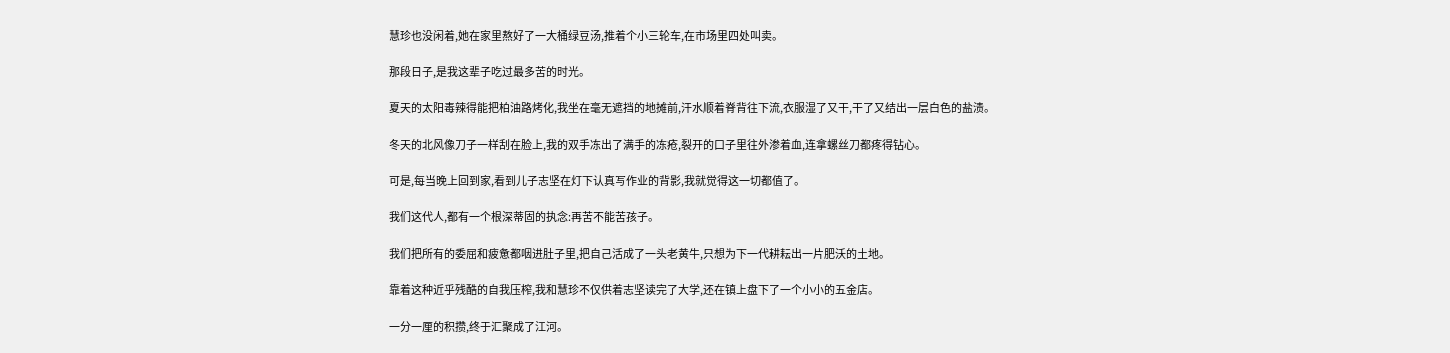慧珍也没闲着,她在家里熬好了一大桶绿豆汤,推着个小三轮车,在市场里四处叫卖。

那段日子,是我这辈子吃过最多苦的时光。

夏天的太阳毒辣得能把柏油路烤化,我坐在毫无遮挡的地摊前,汗水顺着脊背往下流,衣服湿了又干,干了又结出一层白色的盐渍。

冬天的北风像刀子一样刮在脸上,我的双手冻出了满手的冻疮,裂开的口子里往外渗着血,连拿螺丝刀都疼得钻心。

可是,每当晚上回到家,看到儿子志坚在灯下认真写作业的背影,我就觉得这一切都值了。

我们这代人,都有一个根深蒂固的执念:再苦不能苦孩子。

我们把所有的委屈和疲惫都咽进肚子里,把自己活成了一头老黄牛,只想为下一代耕耘出一片肥沃的土地。

靠着这种近乎残酷的自我压榨,我和慧珍不仅供着志坚读完了大学,还在镇上盘下了一个小小的五金店。

一分一厘的积攒,终于汇聚成了江河。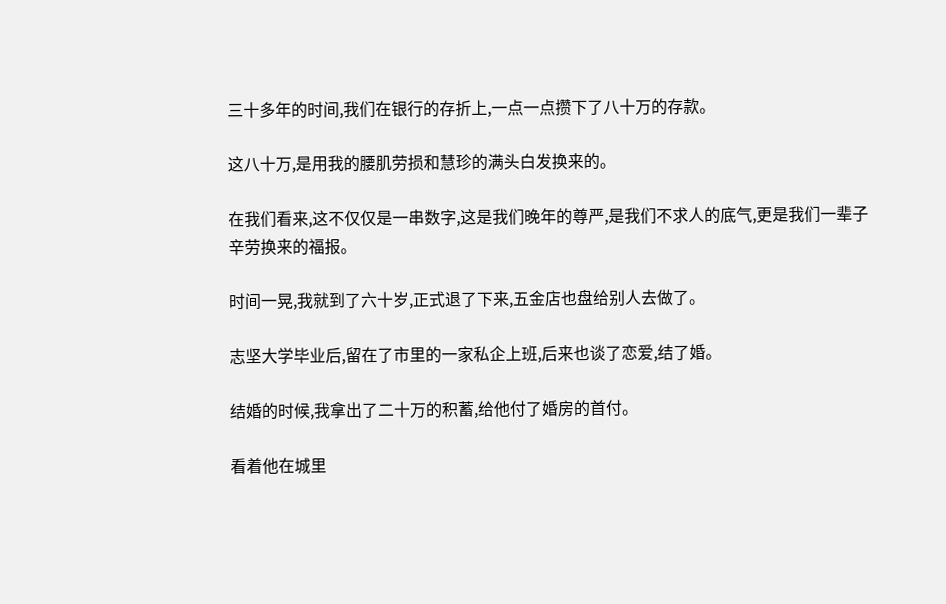三十多年的时间,我们在银行的存折上,一点一点攒下了八十万的存款。

这八十万,是用我的腰肌劳损和慧珍的满头白发换来的。

在我们看来,这不仅仅是一串数字,这是我们晚年的尊严,是我们不求人的底气,更是我们一辈子辛劳换来的福报。

时间一晃,我就到了六十岁,正式退了下来,五金店也盘给别人去做了。

志坚大学毕业后,留在了市里的一家私企上班,后来也谈了恋爱,结了婚。

结婚的时候,我拿出了二十万的积蓄,给他付了婚房的首付。

看着他在城里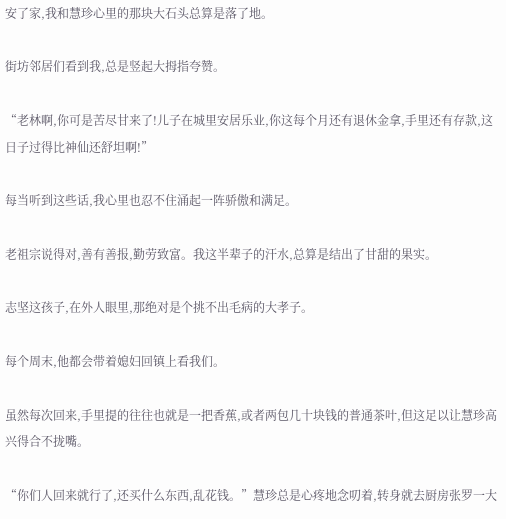安了家,我和慧珍心里的那块大石头总算是落了地。

街坊邻居们看到我,总是竖起大拇指夸赞。

“老林啊,你可是苦尽甘来了!儿子在城里安居乐业,你这每个月还有退休金拿,手里还有存款,这日子过得比神仙还舒坦啊!”

每当听到这些话,我心里也忍不住涌起一阵骄傲和满足。

老祖宗说得对,善有善报,勤劳致富。我这半辈子的汗水,总算是结出了甘甜的果实。

志坚这孩子,在外人眼里,那绝对是个挑不出毛病的大孝子。

每个周末,他都会带着媳妇回镇上看我们。

虽然每次回来,手里提的往往也就是一把香蕉,或者两包几十块钱的普通茶叶,但这足以让慧珍高兴得合不拢嘴。

“你们人回来就行了,还买什么东西,乱花钱。”慧珍总是心疼地念叨着,转身就去厨房张罗一大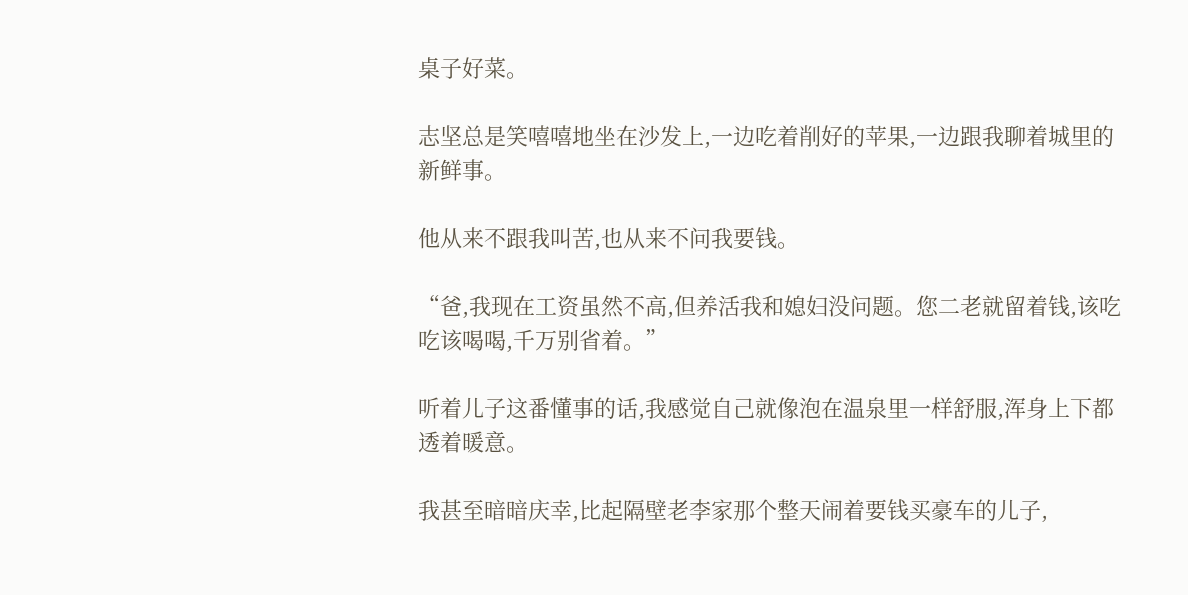桌子好菜。

志坚总是笑嘻嘻地坐在沙发上,一边吃着削好的苹果,一边跟我聊着城里的新鲜事。

他从来不跟我叫苦,也从来不问我要钱。

“爸,我现在工资虽然不高,但养活我和媳妇没问题。您二老就留着钱,该吃吃该喝喝,千万别省着。”

听着儿子这番懂事的话,我感觉自己就像泡在温泉里一样舒服,浑身上下都透着暖意。

我甚至暗暗庆幸,比起隔壁老李家那个整天闹着要钱买豪车的儿子,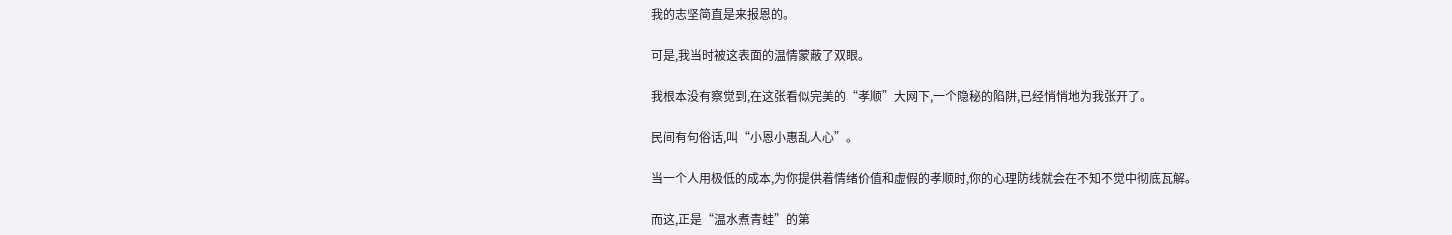我的志坚简直是来报恩的。

可是,我当时被这表面的温情蒙蔽了双眼。

我根本没有察觉到,在这张看似完美的“孝顺”大网下,一个隐秘的陷阱,已经悄悄地为我张开了。

民间有句俗话,叫“小恩小惠乱人心”。

当一个人用极低的成本,为你提供着情绪价值和虚假的孝顺时,你的心理防线就会在不知不觉中彻底瓦解。

而这,正是“温水煮青蛙”的第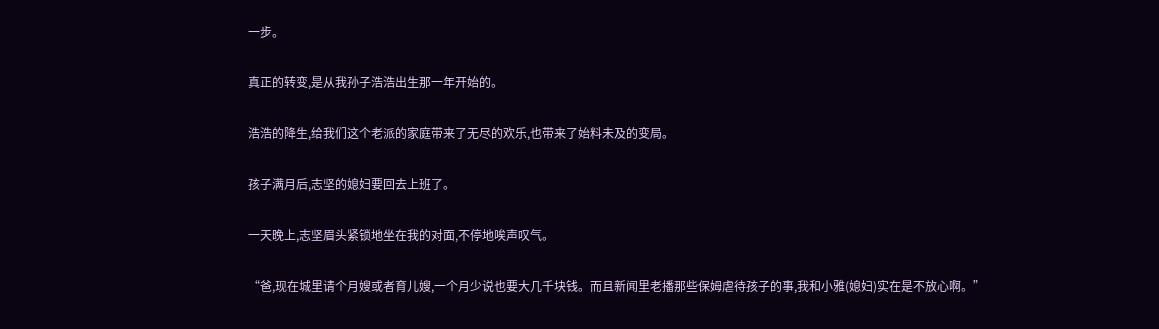一步。

真正的转变,是从我孙子浩浩出生那一年开始的。

浩浩的降生,给我们这个老派的家庭带来了无尽的欢乐,也带来了始料未及的变局。

孩子满月后,志坚的媳妇要回去上班了。

一天晚上,志坚眉头紧锁地坐在我的对面,不停地唉声叹气。

“爸,现在城里请个月嫂或者育儿嫂,一个月少说也要大几千块钱。而且新闻里老播那些保姆虐待孩子的事,我和小雅(媳妇)实在是不放心啊。”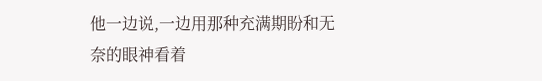他一边说,一边用那种充满期盼和无奈的眼神看着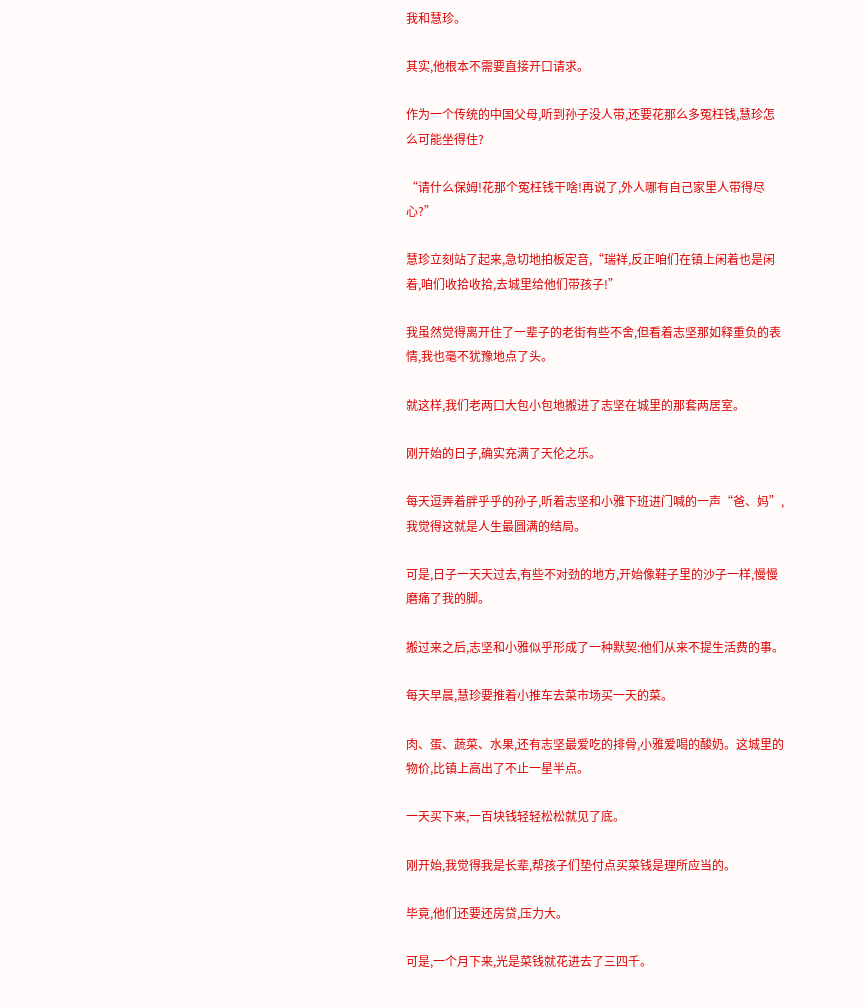我和慧珍。

其实,他根本不需要直接开口请求。

作为一个传统的中国父母,听到孙子没人带,还要花那么多冤枉钱,慧珍怎么可能坐得住?

“请什么保姆!花那个冤枉钱干啥!再说了,外人哪有自己家里人带得尽心?”

慧珍立刻站了起来,急切地拍板定音,“瑞祥,反正咱们在镇上闲着也是闲着,咱们收拾收拾,去城里给他们带孩子!”

我虽然觉得离开住了一辈子的老街有些不舍,但看着志坚那如释重负的表情,我也毫不犹豫地点了头。

就这样,我们老两口大包小包地搬进了志坚在城里的那套两居室。

刚开始的日子,确实充满了天伦之乐。

每天逗弄着胖乎乎的孙子,听着志坚和小雅下班进门喊的一声“爸、妈”,我觉得这就是人生最圆满的结局。

可是,日子一天天过去,有些不对劲的地方,开始像鞋子里的沙子一样,慢慢磨痛了我的脚。

搬过来之后,志坚和小雅似乎形成了一种默契:他们从来不提生活费的事。

每天早晨,慧珍要推着小推车去菜市场买一天的菜。

肉、蛋、蔬菜、水果,还有志坚最爱吃的排骨,小雅爱喝的酸奶。这城里的物价,比镇上高出了不止一星半点。

一天买下来,一百块钱轻轻松松就见了底。

刚开始,我觉得我是长辈,帮孩子们垫付点买菜钱是理所应当的。

毕竟,他们还要还房贷,压力大。

可是,一个月下来,光是菜钱就花进去了三四千。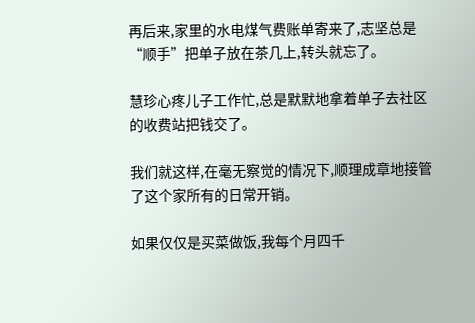再后来,家里的水电煤气费账单寄来了,志坚总是“顺手”把单子放在茶几上,转头就忘了。

慧珍心疼儿子工作忙,总是默默地拿着单子去社区的收费站把钱交了。

我们就这样,在毫无察觉的情况下,顺理成章地接管了这个家所有的日常开销。

如果仅仅是买菜做饭,我每个月四千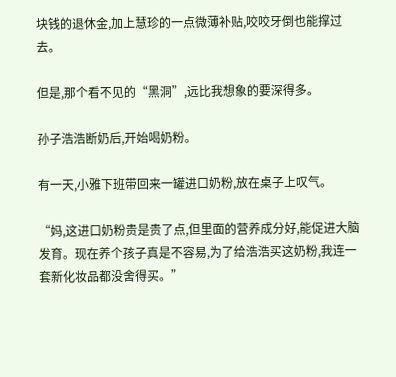块钱的退休金,加上慧珍的一点微薄补贴,咬咬牙倒也能撑过去。

但是,那个看不见的“黑洞”,远比我想象的要深得多。

孙子浩浩断奶后,开始喝奶粉。

有一天,小雅下班带回来一罐进口奶粉,放在桌子上叹气。

“妈,这进口奶粉贵是贵了点,但里面的营养成分好,能促进大脑发育。现在养个孩子真是不容易,为了给浩浩买这奶粉,我连一套新化妆品都没舍得买。”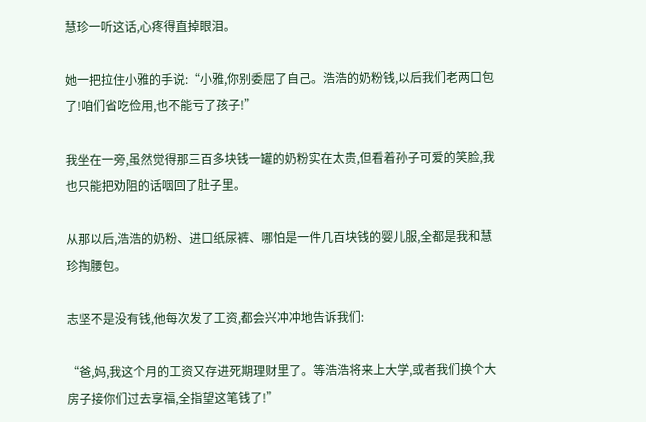慧珍一听这话,心疼得直掉眼泪。

她一把拉住小雅的手说:“小雅,你别委屈了自己。浩浩的奶粉钱,以后我们老两口包了!咱们省吃俭用,也不能亏了孩子!”

我坐在一旁,虽然觉得那三百多块钱一罐的奶粉实在太贵,但看着孙子可爱的笑脸,我也只能把劝阻的话咽回了肚子里。

从那以后,浩浩的奶粉、进口纸尿裤、哪怕是一件几百块钱的婴儿服,全都是我和慧珍掏腰包。

志坚不是没有钱,他每次发了工资,都会兴冲冲地告诉我们:

“爸,妈,我这个月的工资又存进死期理财里了。等浩浩将来上大学,或者我们换个大房子接你们过去享福,全指望这笔钱了!”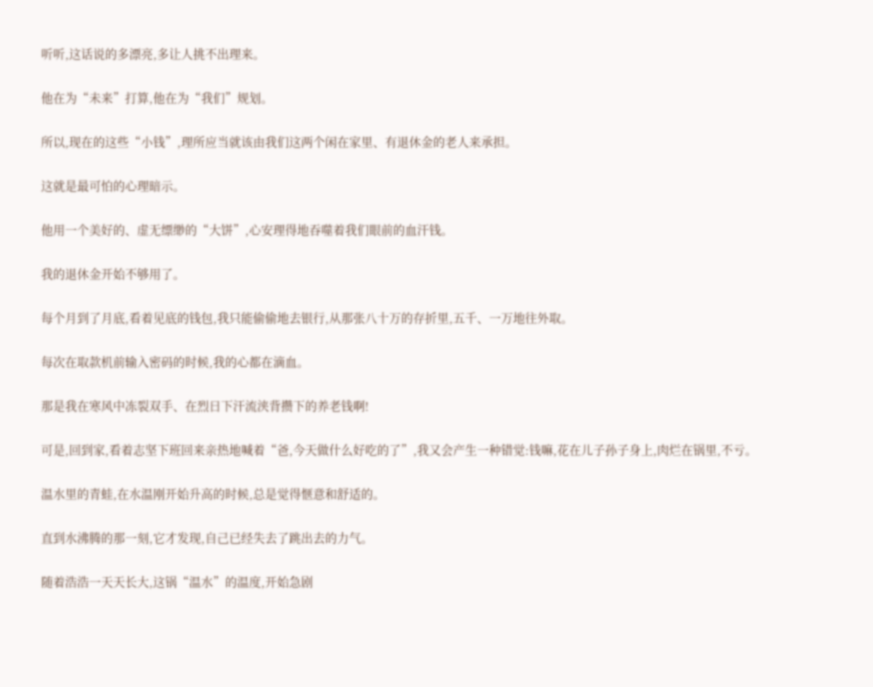听听,这话说的多漂亮,多让人挑不出理来。

他在为“未来”打算,他在为“我们”规划。

所以,现在的这些“小钱”,理所应当就该由我们这两个闲在家里、有退休金的老人来承担。

这就是最可怕的心理暗示。

他用一个美好的、虚无缥缈的“大饼”,心安理得地吞噬着我们眼前的血汗钱。

我的退休金开始不够用了。

每个月到了月底,看着见底的钱包,我只能偷偷地去银行,从那张八十万的存折里,五千、一万地往外取。

每次在取款机前输入密码的时候,我的心都在滴血。

那是我在寒风中冻裂双手、在烈日下汗流浃背攒下的养老钱啊!

可是,回到家,看着志坚下班回来亲热地喊着“爸,今天做什么好吃的了”,我又会产生一种错觉:钱嘛,花在儿子孙子身上,肉烂在锅里,不亏。

温水里的青蛙,在水温刚开始升高的时候,总是觉得惬意和舒适的。

直到水沸腾的那一刻,它才发现,自己已经失去了跳出去的力气。

随着浩浩一天天长大,这锅“温水”的温度,开始急剧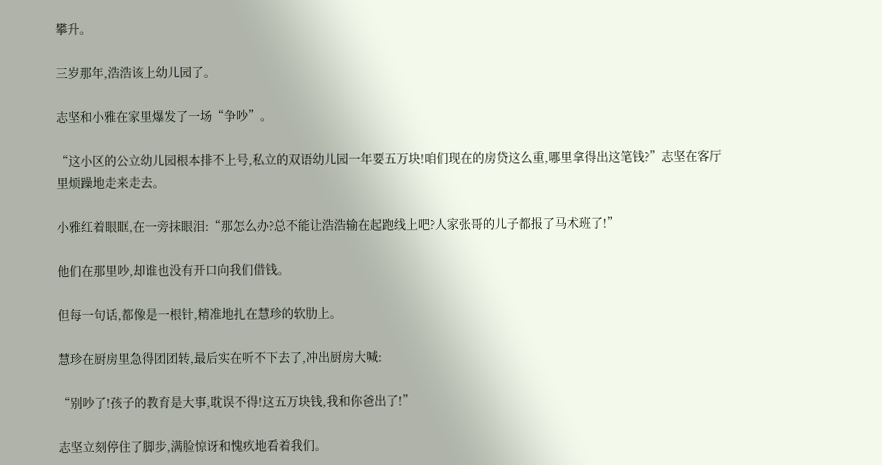攀升。

三岁那年,浩浩该上幼儿园了。

志坚和小雅在家里爆发了一场“争吵”。

“这小区的公立幼儿园根本排不上号,私立的双语幼儿园一年要五万块!咱们现在的房贷这么重,哪里拿得出这笔钱?”志坚在客厅里烦躁地走来走去。

小雅红着眼眶,在一旁抹眼泪:“那怎么办?总不能让浩浩输在起跑线上吧?人家张哥的儿子都报了马术班了!”

他们在那里吵,却谁也没有开口向我们借钱。

但每一句话,都像是一根针,精准地扎在慧珍的软肋上。

慧珍在厨房里急得团团转,最后实在听不下去了,冲出厨房大喊:

“别吵了!孩子的教育是大事,耽误不得!这五万块钱,我和你爸出了!”

志坚立刻停住了脚步,满脸惊讶和愧疚地看着我们。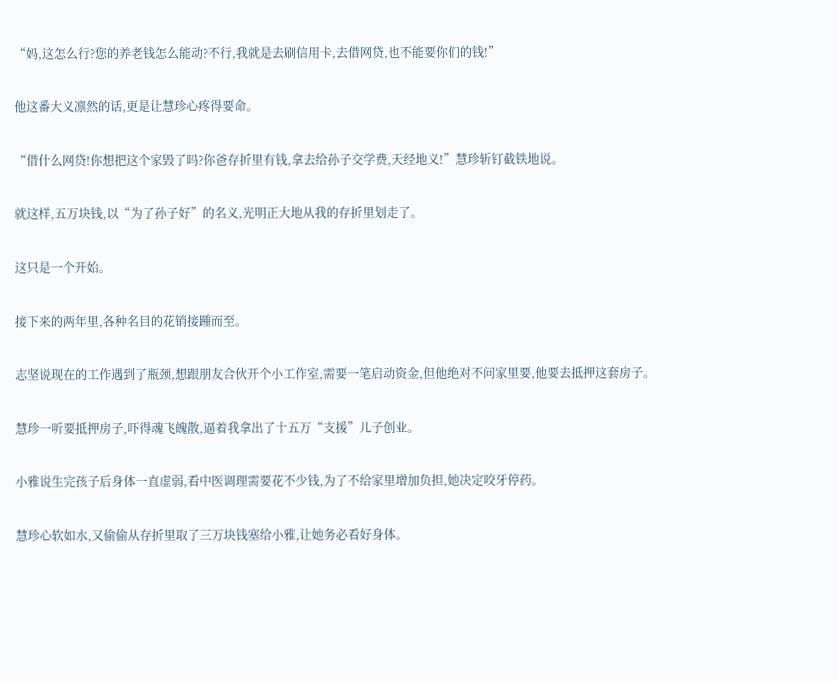“妈,这怎么行?您的养老钱怎么能动?不行,我就是去刷信用卡,去借网贷,也不能要你们的钱!”

他这番大义凛然的话,更是让慧珍心疼得要命。

“借什么网贷!你想把这个家毁了吗?你爸存折里有钱,拿去给孙子交学费,天经地义!”慧珍斩钉截铁地说。

就这样,五万块钱,以“为了孙子好”的名义,光明正大地从我的存折里划走了。

这只是一个开始。

接下来的两年里,各种名目的花销接踵而至。

志坚说现在的工作遇到了瓶颈,想跟朋友合伙开个小工作室,需要一笔启动资金,但他绝对不问家里要,他要去抵押这套房子。

慧珍一听要抵押房子,吓得魂飞魄散,逼着我拿出了十五万“支援”儿子创业。

小雅说生完孩子后身体一直虚弱,看中医调理需要花不少钱,为了不给家里增加负担,她决定咬牙停药。

慧珍心软如水,又偷偷从存折里取了三万块钱塞给小雅,让她务必看好身体。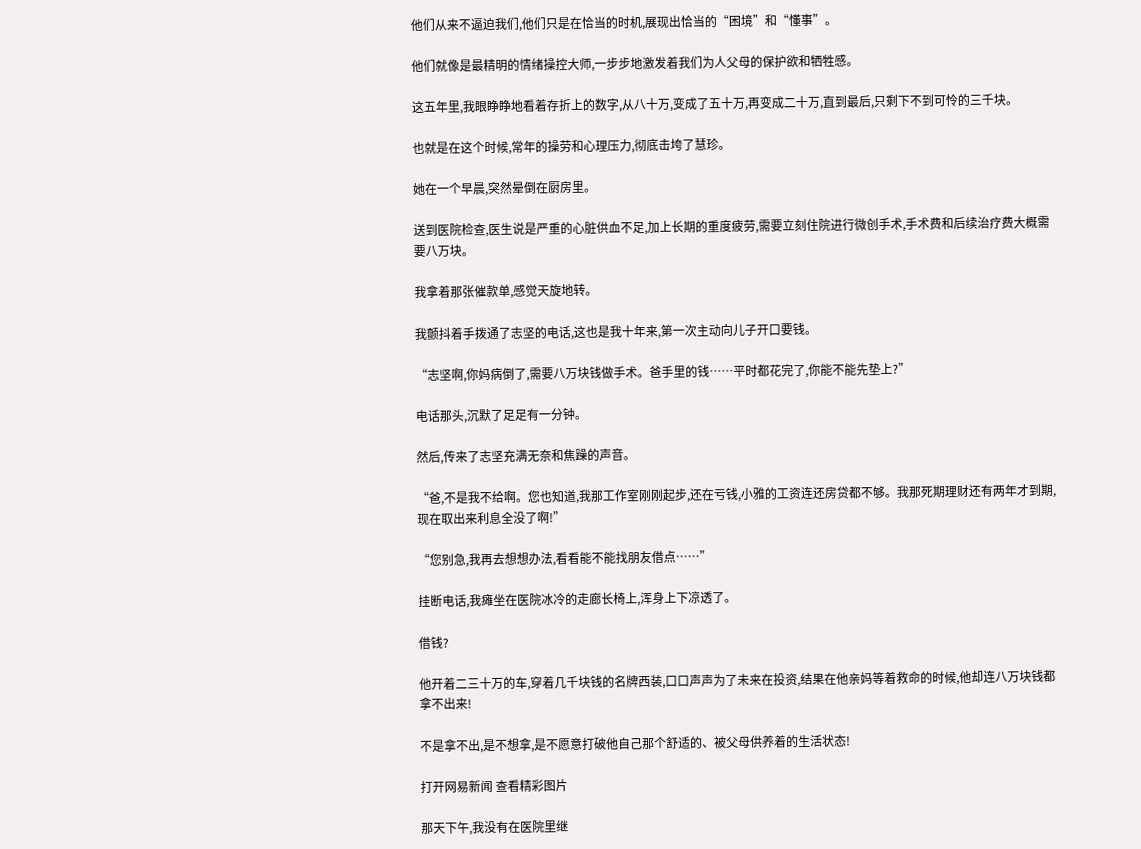他们从来不逼迫我们,他们只是在恰当的时机,展现出恰当的“困境”和“懂事”。

他们就像是最精明的情绪操控大师,一步步地激发着我们为人父母的保护欲和牺牲感。

这五年里,我眼睁睁地看着存折上的数字,从八十万,变成了五十万,再变成二十万,直到最后,只剩下不到可怜的三千块。

也就是在这个时候,常年的操劳和心理压力,彻底击垮了慧珍。

她在一个早晨,突然晕倒在厨房里。

送到医院检查,医生说是严重的心脏供血不足,加上长期的重度疲劳,需要立刻住院进行微创手术,手术费和后续治疗费大概需要八万块。

我拿着那张催款单,感觉天旋地转。

我颤抖着手拨通了志坚的电话,这也是我十年来,第一次主动向儿子开口要钱。

“志坚啊,你妈病倒了,需要八万块钱做手术。爸手里的钱……平时都花完了,你能不能先垫上?”

电话那头,沉默了足足有一分钟。

然后,传来了志坚充满无奈和焦躁的声音。

“爸,不是我不给啊。您也知道,我那工作室刚刚起步,还在亏钱,小雅的工资连还房贷都不够。我那死期理财还有两年才到期,现在取出来利息全没了啊!”

“您别急,我再去想想办法,看看能不能找朋友借点……”

挂断电话,我瘫坐在医院冰冷的走廊长椅上,浑身上下凉透了。

借钱?

他开着二三十万的车,穿着几千块钱的名牌西装,口口声声为了未来在投资,结果在他亲妈等着救命的时候,他却连八万块钱都拿不出来!

不是拿不出,是不想拿,是不愿意打破他自己那个舒适的、被父母供养着的生活状态!

打开网易新闻 查看精彩图片

那天下午,我没有在医院里继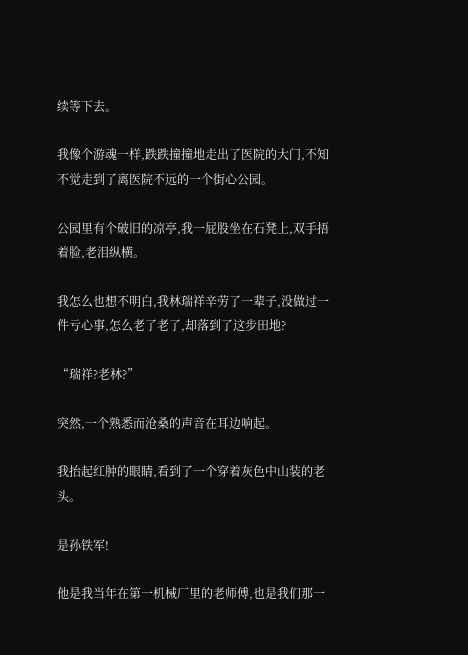续等下去。

我像个游魂一样,跌跌撞撞地走出了医院的大门,不知不觉走到了离医院不远的一个街心公园。

公园里有个破旧的凉亭,我一屁股坐在石凳上,双手捂着脸,老泪纵横。

我怎么也想不明白,我林瑞祥辛劳了一辈子,没做过一件亏心事,怎么老了老了,却落到了这步田地?

“瑞祥?老林?”

突然,一个熟悉而沧桑的声音在耳边响起。

我抬起红肿的眼睛,看到了一个穿着灰色中山装的老头。

是孙铁军!

他是我当年在第一机械厂里的老师傅,也是我们那一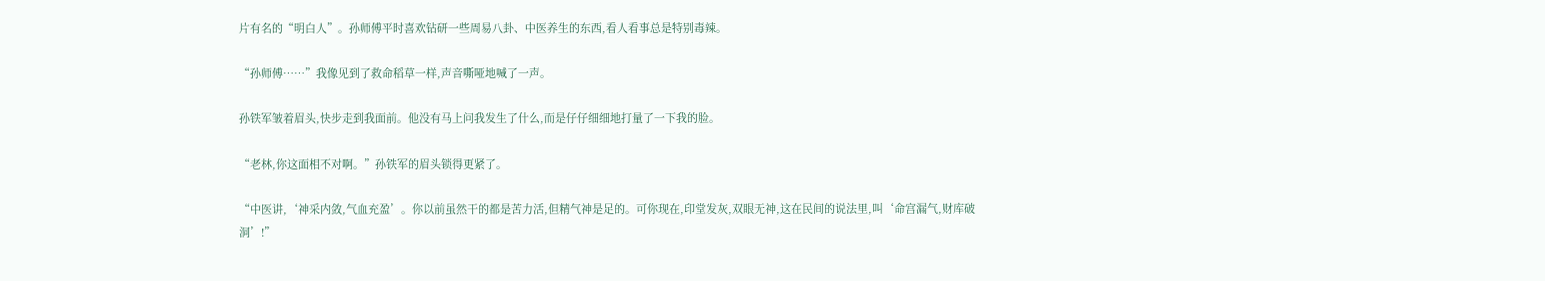片有名的“明白人”。孙师傅平时喜欢钻研一些周易八卦、中医养生的东西,看人看事总是特别毒辣。

“孙师傅……”我像见到了救命稻草一样,声音嘶哑地喊了一声。

孙铁军皱着眉头,快步走到我面前。他没有马上问我发生了什么,而是仔仔细细地打量了一下我的脸。

“老林,你这面相不对啊。”孙铁军的眉头锁得更紧了。

“中医讲,‘神采内敛,气血充盈’。你以前虽然干的都是苦力活,但精气神是足的。可你现在,印堂发灰,双眼无神,这在民间的说法里,叫‘命宫漏气,财库破洞’!”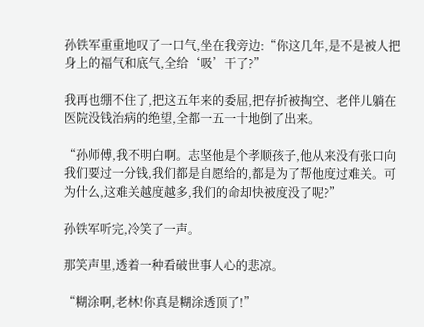孙铁军重重地叹了一口气,坐在我旁边:“你这几年,是不是被人把身上的福气和底气,全给‘吸’干了?”

我再也绷不住了,把这五年来的委屈,把存折被掏空、老伴儿躺在医院没钱治病的绝望,全都一五一十地倒了出来。

“孙师傅,我不明白啊。志坚他是个孝顺孩子,他从来没有张口向我们要过一分钱,我们都是自愿给的,都是为了帮他度过难关。可为什么,这难关越度越多,我们的命却快被度没了呢?”

孙铁军听完,冷笑了一声。

那笑声里,透着一种看破世事人心的悲凉。

“糊涂啊,老林!你真是糊涂透顶了!”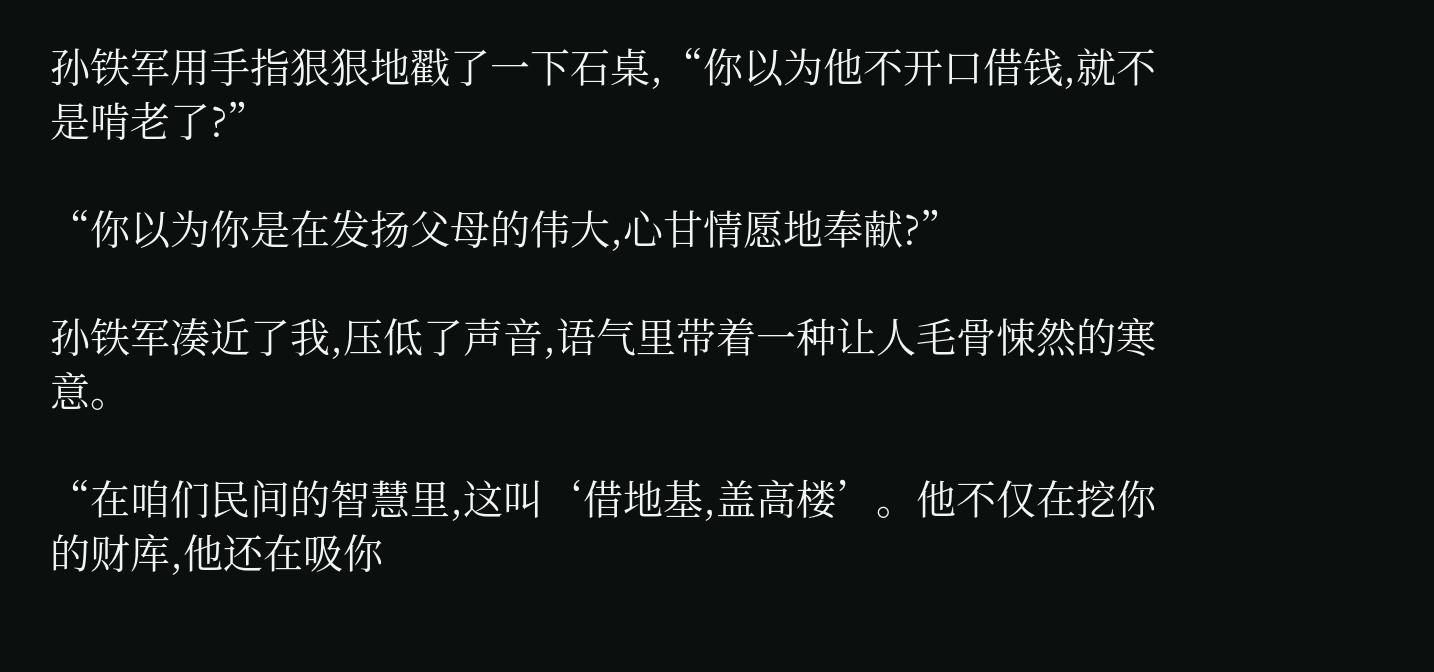孙铁军用手指狠狠地戳了一下石桌,“你以为他不开口借钱,就不是啃老了?”

“你以为你是在发扬父母的伟大,心甘情愿地奉献?”

孙铁军凑近了我,压低了声音,语气里带着一种让人毛骨悚然的寒意。

“在咱们民间的智慧里,这叫‘借地基,盖高楼’。他不仅在挖你的财库,他还在吸你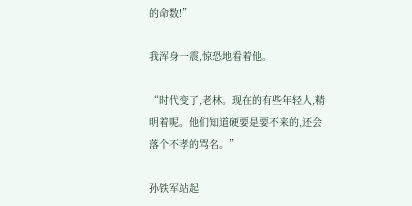的命数!”

我浑身一震,惊恐地看着他。

“时代变了,老林。现在的有些年轻人,精明着呢。他们知道硬要是要不来的,还会落个不孝的骂名。”

孙铁军站起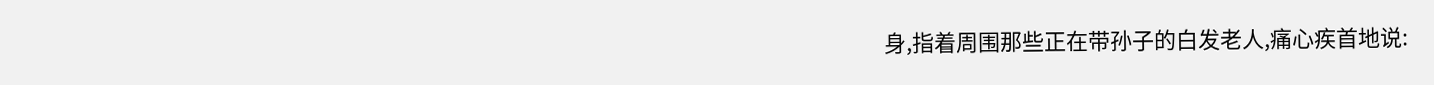身,指着周围那些正在带孙子的白发老人,痛心疾首地说: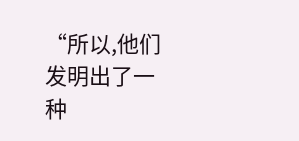“所以,他们发明出了一种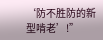‘防不胜防的新型啃老’!”